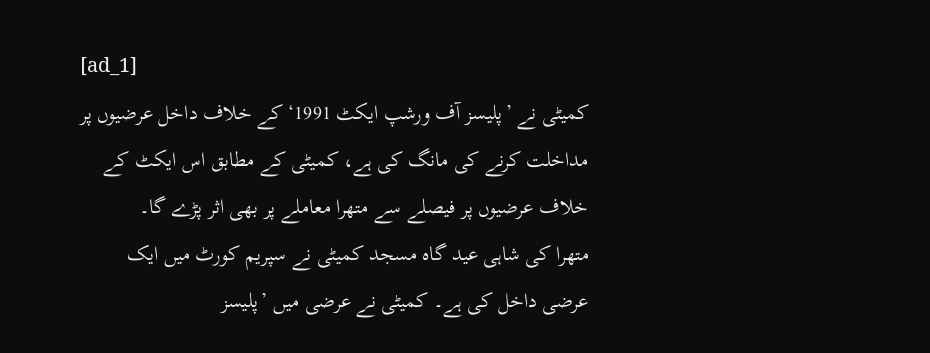[ad_1]
کمیٹی نے ’پلیسز آف ورشپ ایکٹ 1991‘ کے خلاف داخل عرضیوں پر مداخلت کرنے کی مانگ کی ہے، کمیٹی کے مطابق اس ایکٹ کے خلاف عرضیوں پر فیصلے سے متھرا معاملے پر بھی اثر پڑے گا۔
متھرا کی شاہی عید گاہ مسجد کمیٹی نے سپریم کورٹ میں ایک عرضی داخل کی ہے۔ کمیٹی نے عرضی میں ’پلیسز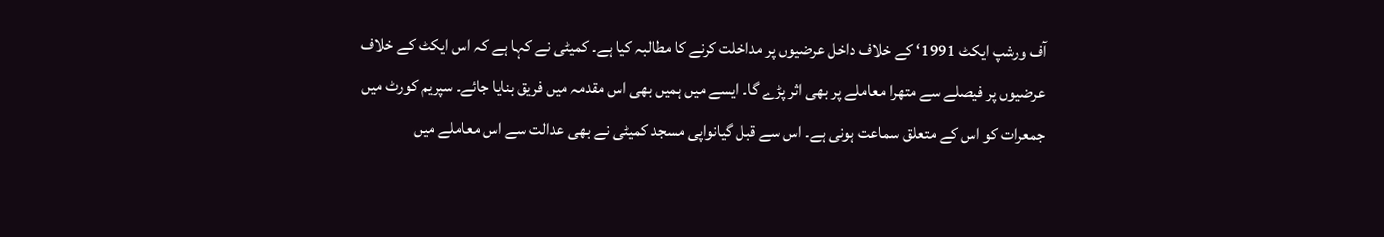آف ورشپ ایکٹ 1991‘ کے خلاف داخل عرضیوں پر مداخلت کرنے کا مطالبہ کیا ہے۔ کمیٹی نے کہا ہے کہ اس ایکٹ کے خلاف عرضیوں پر فیصلے سے متھرا معاملے پر بھی اثر پڑے گا۔ ایسے میں ہمیں بھی اس مقدمہ میں فریق بنایا جائے۔ سپریم کورٹ میں جمعرات کو اس کے متعلق سماعت ہونی ہے۔ اس سے قبل گیانواپی مسجد کمیٹی نے بھی عدالت سے اس معاملے میں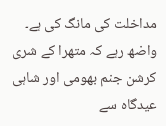مداخلت کی مانگ کی ہے۔
واضھ رہے کہ متھرا کے شری کرشن جنم بھومی اور شاہی عیدگاہ سے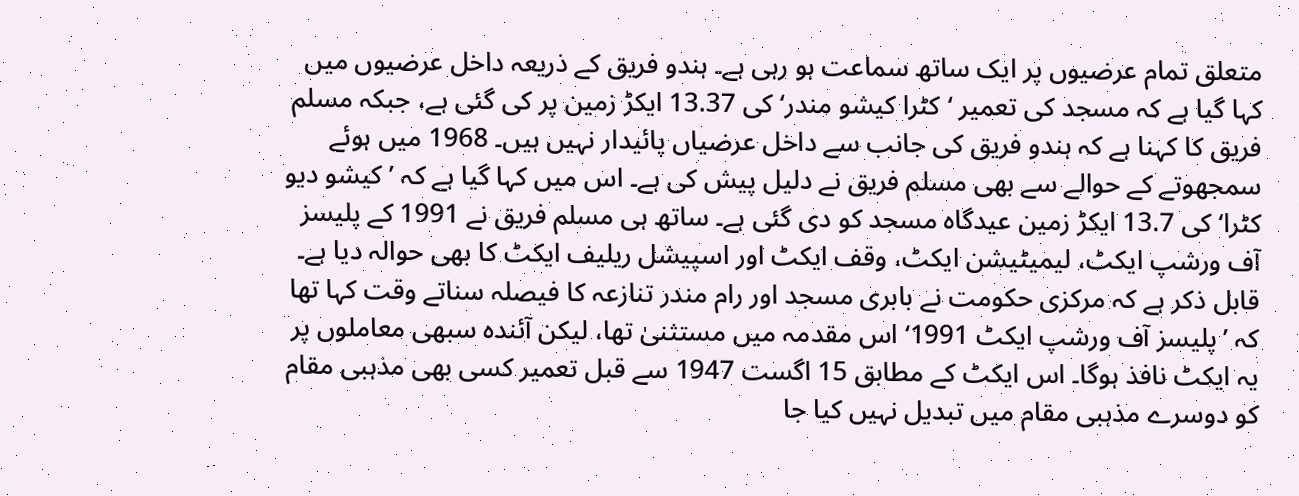متعلق تمام عرضیوں پر ایک ساتھ سماعت ہو رہی ہے۔ ہندو فریق کے ذریعہ داخل عرضیوں میں کہا گیا ہے کہ مسجد کی تعمیر ‘کٹرا کیشو مندر‘ کی 13.37 ایکڑ زمین پر کی گئی ہے، جبکہ مسلم فریق کا کہنا ہے کہ ہندو فریق کی جانب سے داخل عرضیاں پائیدار نہیں ہیں۔ 1968 میں ہوئے سمجھوتے کے حوالے سے بھی مسلم فریق نے دلیل پیش کی ہے۔ اس میں کہا گیا ہے کہ ’کیشو دیو کٹرا‘ کی 13.7 ایکڑ زمین عیدگاہ مسجد کو دی گئی ہے۔ ساتھ ہی مسلم فریق نے 1991 کے پلیسز آف ورشپ ایکٹ، لیمیٹیشن ایکٹ، وقف ایکٹ اور اسپیشل ریلیف ایکٹ کا بھی حوالہ دیا ہے۔
قابل ذکر ہے کہ مرکزی حکومت نے بابری مسجد اور رام مندر تنازعہ کا فیصلہ سناتے وقت کہا تھا کہ ’پلیسز آف ورشپ ایکٹ 1991‘ اس مقدمہ میں مستثنیٰ تھا، لیکن آئندہ سبھی معاملوں پر یہ ایکٹ نافذ ہوگا۔ اس ایکٹ کے مطابق 15 اگست 1947 سے قبل تعمیر کسی بھی مذہبی مقام کو دوسرے مذہبی مقام میں تبدیل نہیں کیا جا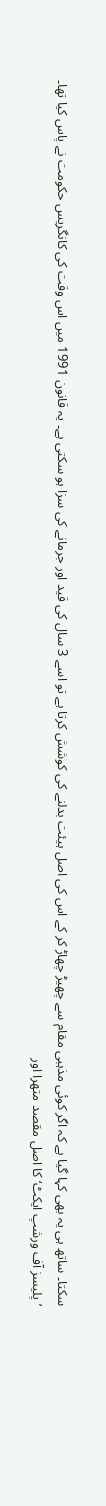سکتا۔ ساتھ ہی یہ بھی کہا گیا ہے کہ اگر کوئی مذہبی مقام سے چھیڑ چھاڑ کر کے اس کی اصل ہیئت بدلنے کی کوشش کرتا ہے تو اسے 3 سال کی قید اور جرمانے کی سزا ہو سکتی ہے۔ یہ قانون 1991 میں اس وقت کی کانگریس حکومت نے پاس کیا تھا۔
’پلیسز آف ورشپ ایکٹ‘ کا اصل مقصد متھرا اور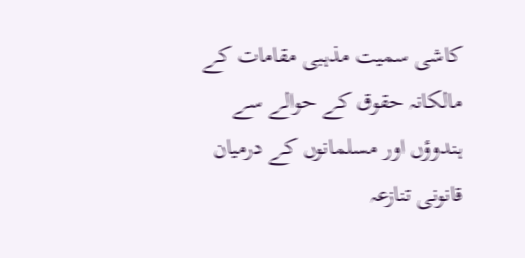کاشی سمیت مذہبی مقامات کے مالکانہ حقوق کے حوالے سے ہندوؤں اور مسلمانوں کے درمیان قانونی تنازعہ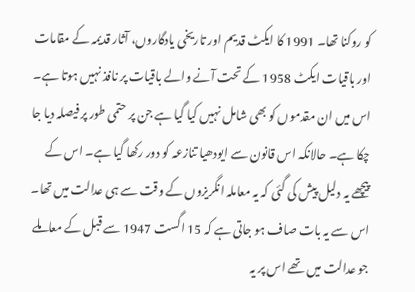کو روکنا تھا۔ 1991 کا ایکٹ قدیم اور تاریخی یادگاروں، آثار قدیمہ کے مقامات اور باقیات ایکٹ 1958 کے تحت آنے والے باقیات پر نافذ نہیں ہوتا ہے۔ اس میں ان مقدموں کو بھی شامل نہیں کیا گیا ہے جن پر حتمی طور پر فیصلہ دیا جا چکا ہے۔ حالانکہ اس قانون سے ایودھیا تنازعہ کو دور رکھا گیا ہے۔ اس کے پیچھے یہ دلیل پیش کی گئی کہ یہ معاملہ انگریزوں کے وقت سے ہی عدالت میں تھا۔ اس سے یہ بات صاف ہو جاتی ہے کہ 15 اگست 1947 سے قبل کے معاملے جو عدالت میں تھے اس پر یہ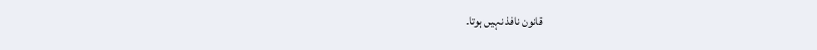قانون نافذ نہیں ہوتا۔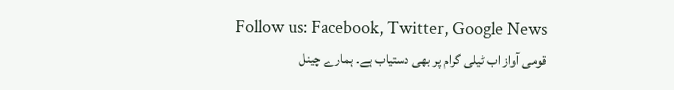Follow us: Facebook, Twitter, Google News
قومی آواز اب ٹیلی گرام پر بھی دستیاب ہے۔ ہمارے چینل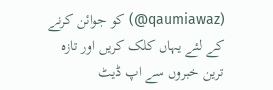(qaumiawaz@) کو جوائن کرنے کے لئے یہاں کلک کریں اور تازہ ترین خبروں سے اپ ڈیٹ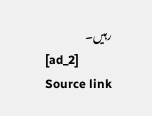رہیں۔
[ad_2]
Source link